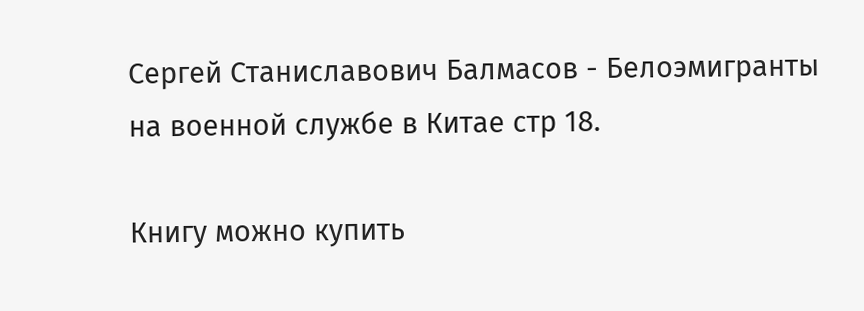Сергей Станиславович Балмасов - Белоэмигранты на военной службе в Китае стр 18.

Книгу можно купить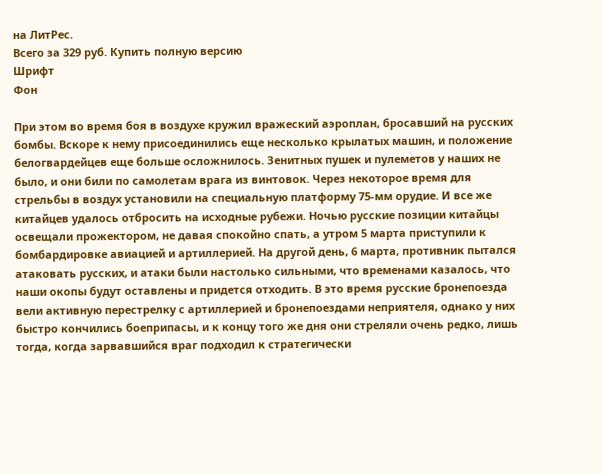на ЛитРес.
Всего за 329 руб. Купить полную версию
Шрифт
Фон

При этом во время боя в воздухе кружил вражеский аэроплан, бросавший на русских бомбы. Вскоре к нему присоединились еще несколько крылатых машин, и положение белогвардейцев еще больше осложнилось. Зенитных пушек и пулеметов у наших не было, и они били по самолетам врага из винтовок. Через некоторое время для стрельбы в воздух установили на специальную платформу 75-мм орудие. И все же китайцев удалось отбросить на исходные рубежи. Ночью русские позиции китайцы освещали прожектором, не давая спокойно спать, а утром 5 марта приступили к бомбардировке авиацией и артиллерией. На другой день, 6 марта, противник пытался атаковать русских, и атаки были настолько сильными, что временами казалось, что наши окопы будут оставлены и придется отходить. В это время русские бронепоезда вели активную перестрелку с артиллерией и бронепоездами неприятеля, однако у них быстро кончились боеприпасы, и к концу того же дня они стреляли очень редко, лишь тогда, когда зарвавшийся враг подходил к стратегически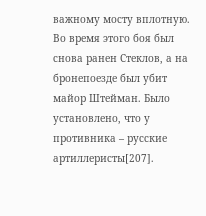важному мосту вплотную. Во время этого боя был снова ранен Стеклов, а на бронепоезде был убит майор Штейман. Было установлено, что у противника – русские артиллеристы[207].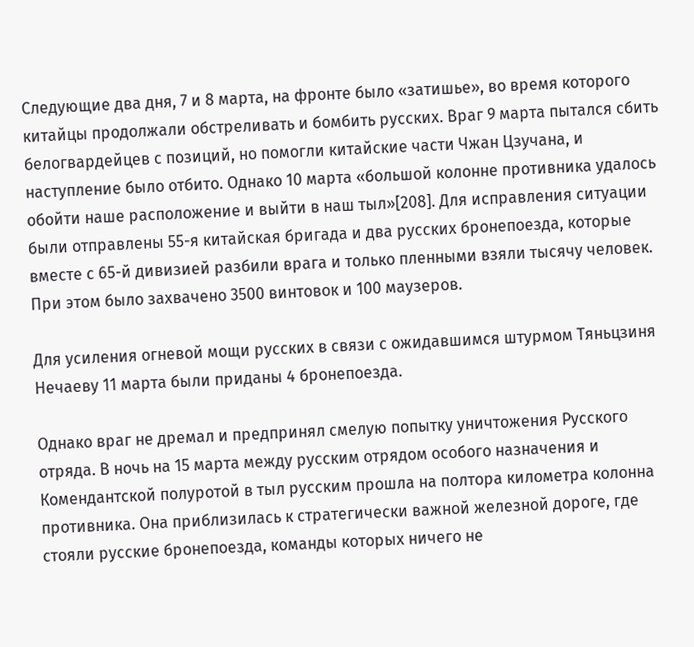Следующие два дня, 7 и 8 марта, на фронте было «затишье», во время которого китайцы продолжали обстреливать и бомбить русских. Враг 9 марта пытался сбить белогвардейцев с позиций, но помогли китайские части Чжан Цзучана, и наступление было отбито. Однако 10 марта «большой колонне противника удалось обойти наше расположение и выйти в наш тыл»[208]. Для исправления ситуации были отправлены 55-я китайская бригада и два русских бронепоезда, которые вместе с 65-й дивизией разбили врага и только пленными взяли тысячу человек. При этом было захвачено 3500 винтовок и 100 маузеров.

Для усиления огневой мощи русских в связи с ожидавшимся штурмом Тяньцзиня Нечаеву 11 марта были приданы 4 бронепоезда.

Однако враг не дремал и предпринял смелую попытку уничтожения Русского отряда. В ночь на 15 марта между русским отрядом особого назначения и Комендантской полуротой в тыл русским прошла на полтора километра колонна противника. Она приблизилась к стратегически важной железной дороге, где стояли русские бронепоезда, команды которых ничего не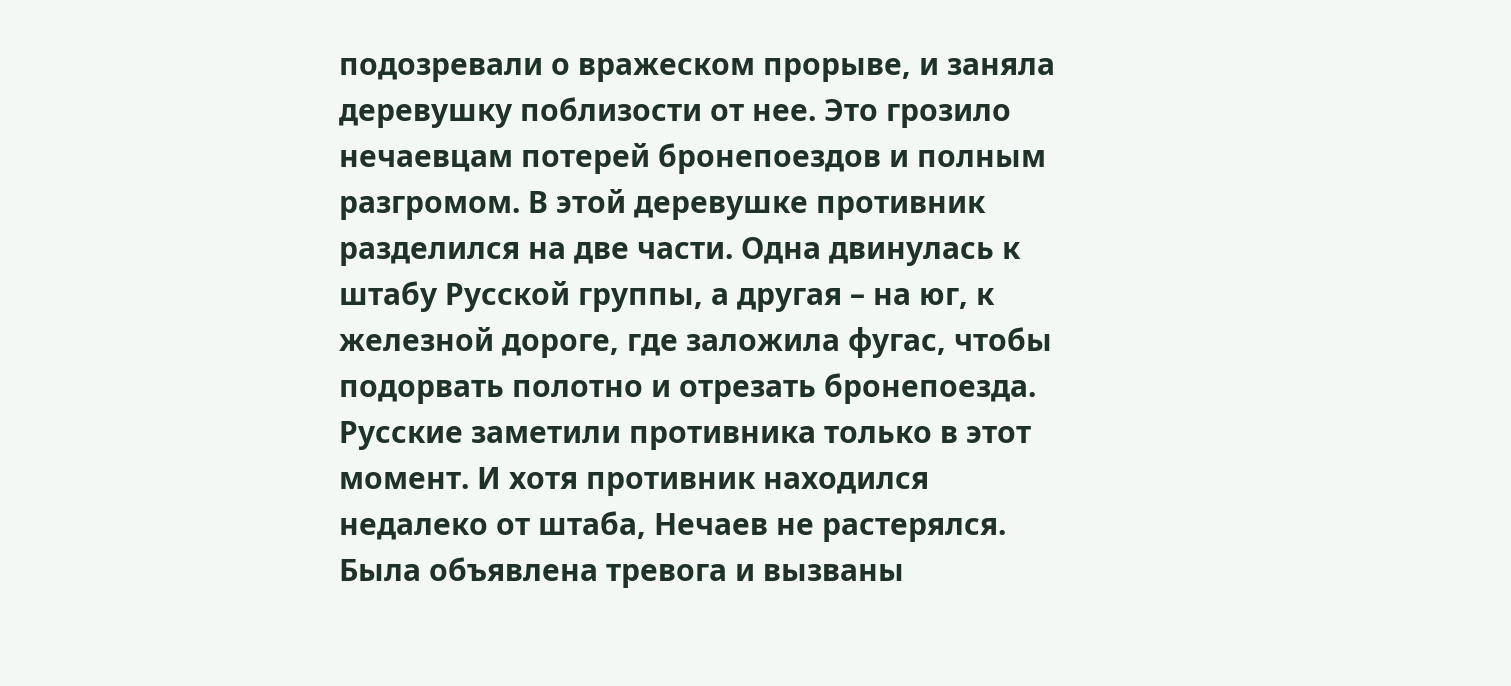подозревали о вражеском прорыве, и заняла деревушку поблизости от нее. Это грозило нечаевцам потерей бронепоездов и полным разгромом. В этой деревушке противник разделился на две части. Одна двинулась к штабу Русской группы, а другая – на юг, к железной дороге, где заложила фугас, чтобы подорвать полотно и отрезать бронепоезда. Русские заметили противника только в этот момент. И хотя противник находился недалеко от штаба, Нечаев не растерялся. Была объявлена тревога и вызваны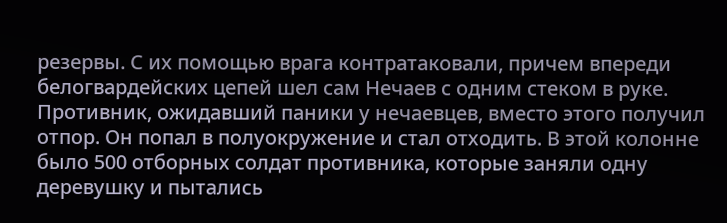резервы. С их помощью врага контратаковали, причем впереди белогвардейских цепей шел сам Нечаев с одним стеком в руке. Противник, ожидавший паники у нечаевцев, вместо этого получил отпор. Он попал в полуокружение и стал отходить. В этой колонне было 500 отборных солдат противника, которые заняли одну деревушку и пытались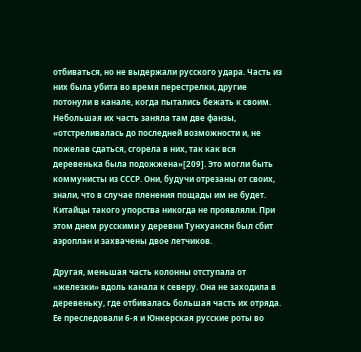отбиваться, но не выдержали русского удара. Часть из них была убита во время перестрелки, другие потонули в канале, когда пытались бежать к своим. Небольшая их часть заняла там две фанзы, «отстреливалась до последней возможности и, не пожелав сдаться, сгорела в них, так как вся деревенька была подожжена»[209]. Это могли быть коммунисты из СССР. Они, будучи отрезаны от своих, знали, что в случае пленения пощады им не будет. Китайцы такого упорства никогда не проявляли. При этом днем русскими у деревни Тунхуансян был сбит аэроплан и захвачены двое летчиков.

Другая, меньшая часть колонны отступала от «железки» вдоль канала к северу. Она не заходила в деревеньку, где отбивалась большая часть их отряда. Ее преследовали 6-я и Юнкерская русские роты во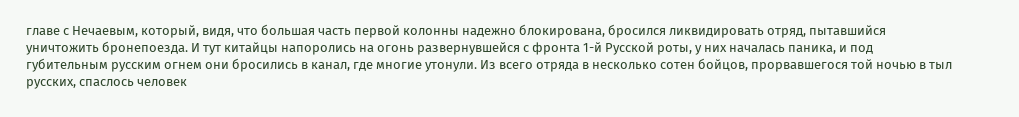главе с Нечаевым, который, видя, что большая часть первой колонны надежно блокирована, бросился ликвидировать отряд, пытавшийся уничтожить бронепоезда. И тут китайцы напоролись на огонь развернувшейся с фронта 1-й Русской роты, у них началась паника, и под губительным русским огнем они бросились в канал, где многие утонули. Из всего отряда в несколько сотен бойцов, прорвавшегося той ночью в тыл русских, спаслось человек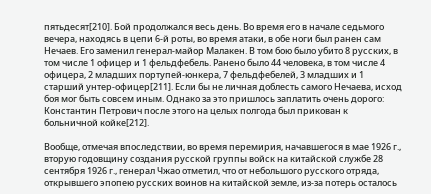пятьдесят[210]. Бой продолжался весь день. Во время его в начале седьмого вечера, находясь в цепи 6-й роты, во время атаки, в обе ноги был ранен сам Нечаев. Его заменил генерал-майор Малакен. В том бою было убито 8 русских, в том числе 1 офицер и 1 фельдфебель. Ранено было 44 человека, в том числе 4 офицера, 2 младших портупей-юнкера, 7 фельдфебелей, 3 младших и 1 старший унтер-офицер[211]. Если бы не личная доблесть самого Нечаева, исход боя мог быть совсем иным. Однако за это пришлось заплатить очень дорого: Константин Петрович после этого на целых полгода был прикован к больничной койке[212].

Вообще, отмечая впоследствии, во время перемирия, начавшегося в мае 1926 г., вторую годовщину создания русской группы войск на китайской службе 28 сентября 1926 г., генерал Чжао отметил, что от небольшого русского отряда, открывшего эпопею русских воинов на китайской земле, из-за потерь осталось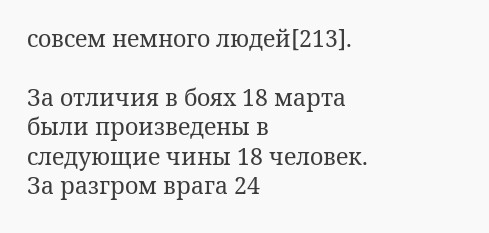совсем немного людей[213].

За отличия в боях 18 марта были произведены в следующие чины 18 человек. За разгром врага 24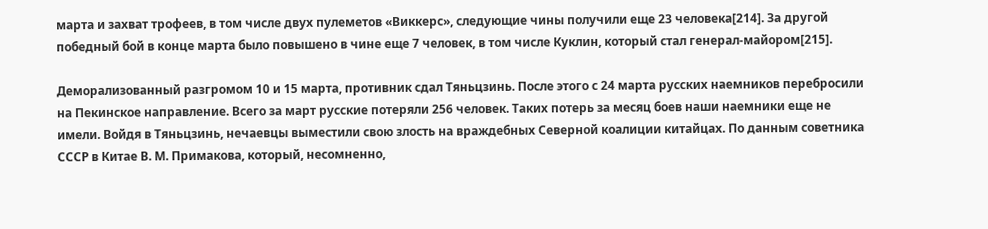марта и захват трофеев, в том числе двух пулеметов «Виккерс», следующие чины получили еще 23 человека[214]. За другой победный бой в конце марта было повышено в чине еще 7 человек, в том числе Куклин, который стал генерал-майором[215].

Деморализованный разгромом 10 и 15 марта, противник сдал Тяньцзинь. После этого с 24 марта русских наемников перебросили на Пекинское направление. Всего за март русские потеряли 256 человек. Таких потерь за месяц боев наши наемники еще не имели. Войдя в Тяньцзинь, нечаевцы выместили свою злость на враждебных Северной коалиции китайцах. По данным советника СССР в Китае В. М. Примакова, который, несомненно,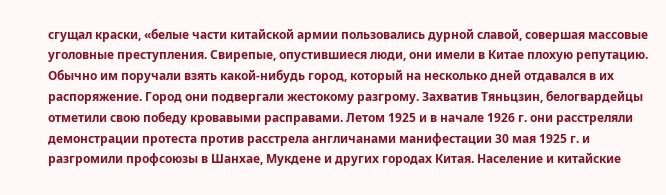сгущал краски, «белые части китайской армии пользовались дурной славой, совершая массовые уголовные преступления. Свирепые, опустившиеся люди, они имели в Китае плохую репутацию. Обычно им поручали взять какой-нибудь город, который на несколько дней отдавался в их распоряжение. Город они подвергали жестокому разгрому. Захватив Тяньцзин, белогвардейцы отметили свою победу кровавыми расправами. Летом 1925 и в начале 1926 г. они расстреляли демонстрации протеста против расстрела англичанами манифестации 30 мая 1925 г. и разгромили профсоюзы в Шанхае, Мукдене и других городах Китая. Население и китайские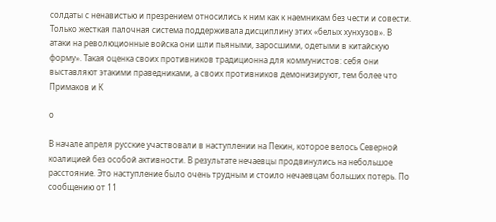солдаты с ненавистью и презрением относились к ним как к наемникам без чести и совести. Только жесткая палочная система поддерживала дисциплину этих «белых хунхузов». В атаки на революционные войска они шли пьяными, заросшими, одетыми в китайскую форму». Такая оценка своих противников традиционна для коммунистов: себя они выставляют этакими праведниками, а своих противников демонизируют, тем более что Примаков и К

о

В начале апреля русские участвовали в наступлении на Пекин, которое велось Северной коалицией без особой активности. В результате нечаевцы продвинулись на небольшое расстояние. Это наступление было очень трудным и стоило нечаевцам больших потерь. По сообщению от 11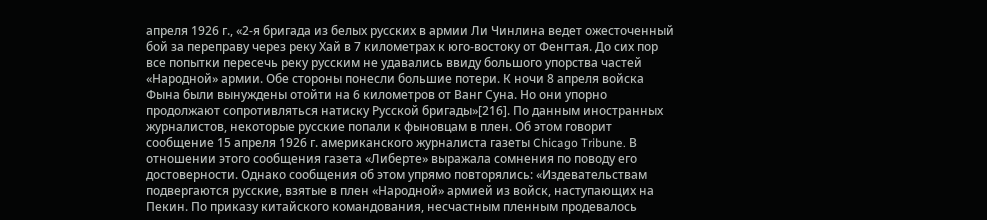апреля 1926 г., «2-я бригада из белых русских в армии Ли Чинлина ведет ожесточенный бой за переправу через реку Хай в 7 километрах к юго-востоку от Фенгтая. До сих пор все попытки пересечь реку русским не удавались ввиду большого упорства частей «Народной» армии. Обе стороны понесли большие потери. К ночи 8 апреля войска Фына были вынуждены отойти на 6 километров от Ванг Суна. Но они упорно продолжают сопротивляться натиску Русской бригады»[216]. По данным иностранных журналистов, некоторые русские попали к фыновцам в плен. Об этом говорит сообщение 15 апреля 1926 г. американского журналиста газеты Chicago Tribune. В отношении этого сообщения газета «Либерте» выражала сомнения по поводу его достоверности. Однако сообщения об этом упрямо повторялись: «Издевательствам подвергаются русские, взятые в плен «Народной» армией из войск, наступающих на Пекин. По приказу китайского командования, несчастным пленным продевалось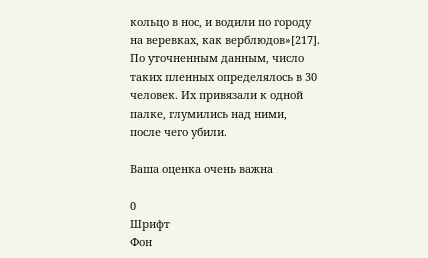кольцо в нос, и водили по городу на веревках, как верблюдов»[217]. По уточненным данным, число таких пленных определялось в 30 человек. Их привязали к одной палке, глумились над ними, после чего убили.

Ваша оценка очень важна

0
Шрифт
Фон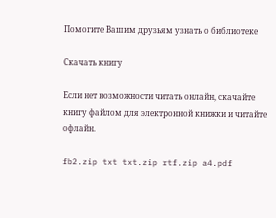Помогите Вашим друзьям узнать о библиотеке

Скачать книгу

Если нет возможности читать онлайн, скачайте книгу файлом для электронной книжки и читайте офлайн.

fb2.zip txt txt.zip rtf.zip a4.pdf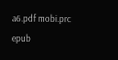a6.pdf mobi.prc epub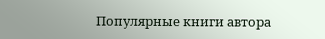Популярные книги автора